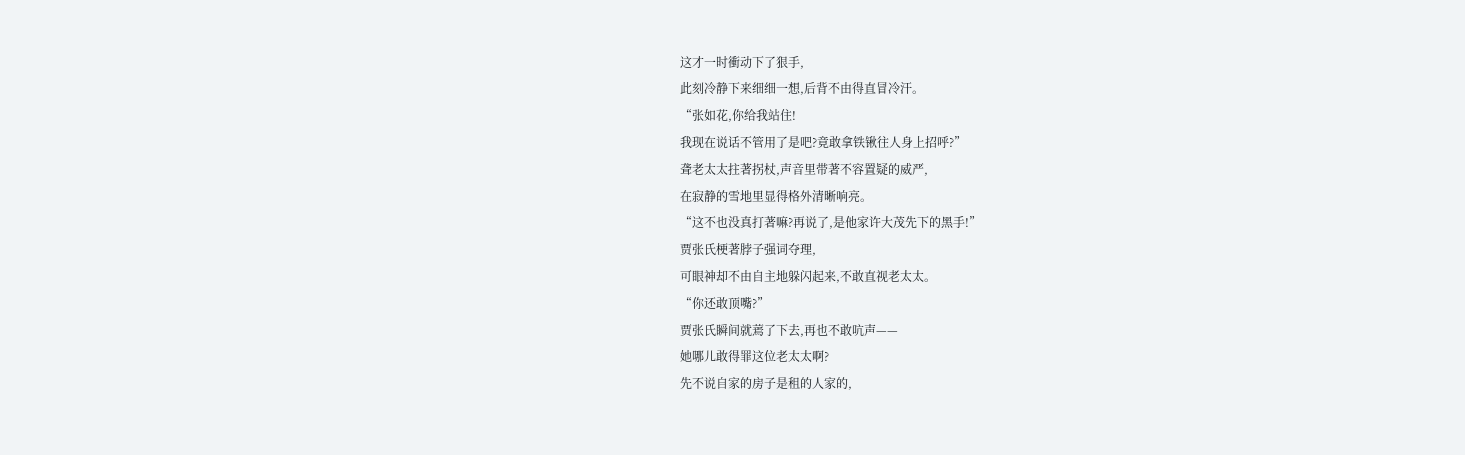这才一时衝动下了狠手,
此刻冷静下来细细一想,后背不由得直冒冷汗。
“张如花,你给我站住!
我现在说话不管用了是吧?竟敢拿铁锹往人身上招呼?”
聋老太太拄著拐杖,声音里带著不容置疑的威严,
在寂静的雪地里显得格外清晰响亮。
“这不也没真打著嘛?再说了,是他家许大茂先下的黑手!”
贾张氏梗著脖子强词夺理,
可眼神却不由自主地躲闪起来,不敢直视老太太。
“你还敢顶嘴?”
贾张氏瞬间就蔫了下去,再也不敢吭声——
她哪儿敢得罪这位老太太啊?
先不说自家的房子是租的人家的,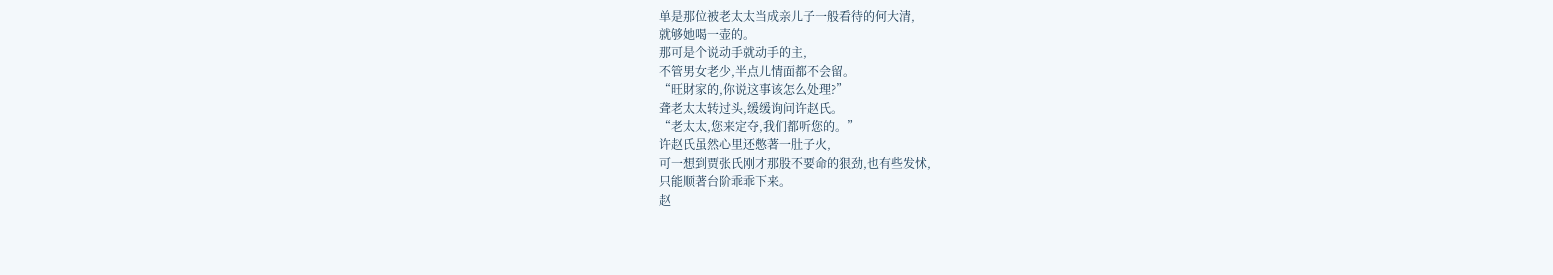单是那位被老太太当成亲儿子一般看待的何大清,
就够她喝一壶的。
那可是个说动手就动手的主,
不管男女老少,半点儿情面都不会留。
“旺財家的,你说这事该怎么处理?”
聋老太太转过头,缓缓询问许赵氏。
“老太太,您来定夺,我们都听您的。”
许赵氏虽然心里还憋著一肚子火,
可一想到贾张氏刚才那股不要命的狠劲,也有些发怵,
只能顺著台阶乖乖下来。
赵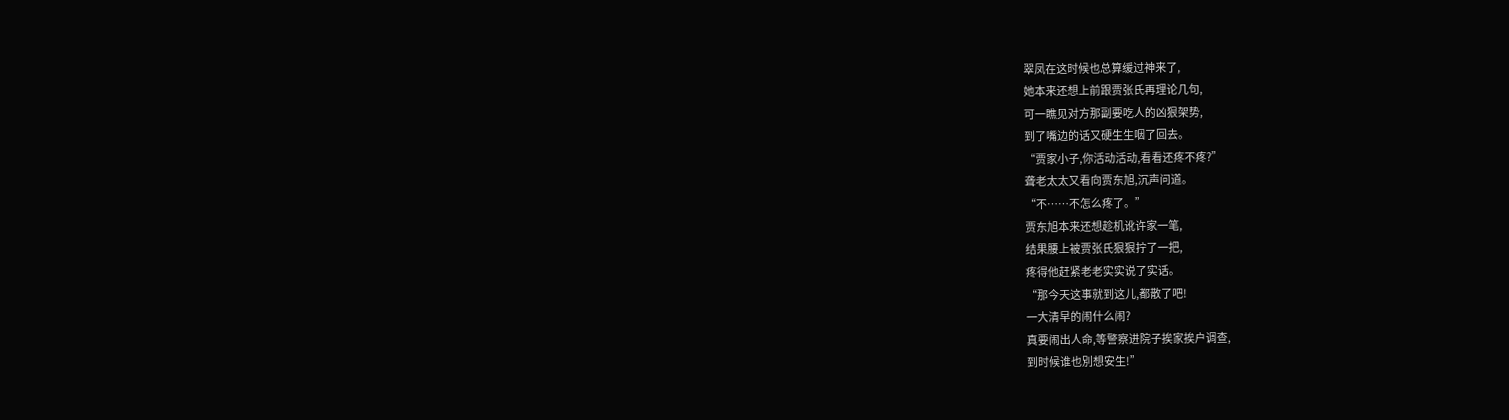翠凤在这时候也总算缓过神来了,
她本来还想上前跟贾张氏再理论几句,
可一瞧见对方那副要吃人的凶狠架势,
到了嘴边的话又硬生生咽了回去。
“贾家小子,你活动活动,看看还疼不疼?”
聋老太太又看向贾东旭,沉声问道。
“不……不怎么疼了。”
贾东旭本来还想趁机讹许家一笔,
结果腰上被贾张氏狠狠拧了一把,
疼得他赶紧老老实实说了实话。
“那今天这事就到这儿,都散了吧!
一大清早的闹什么闹?
真要闹出人命,等警察进院子挨家挨户调查,
到时候谁也別想安生!”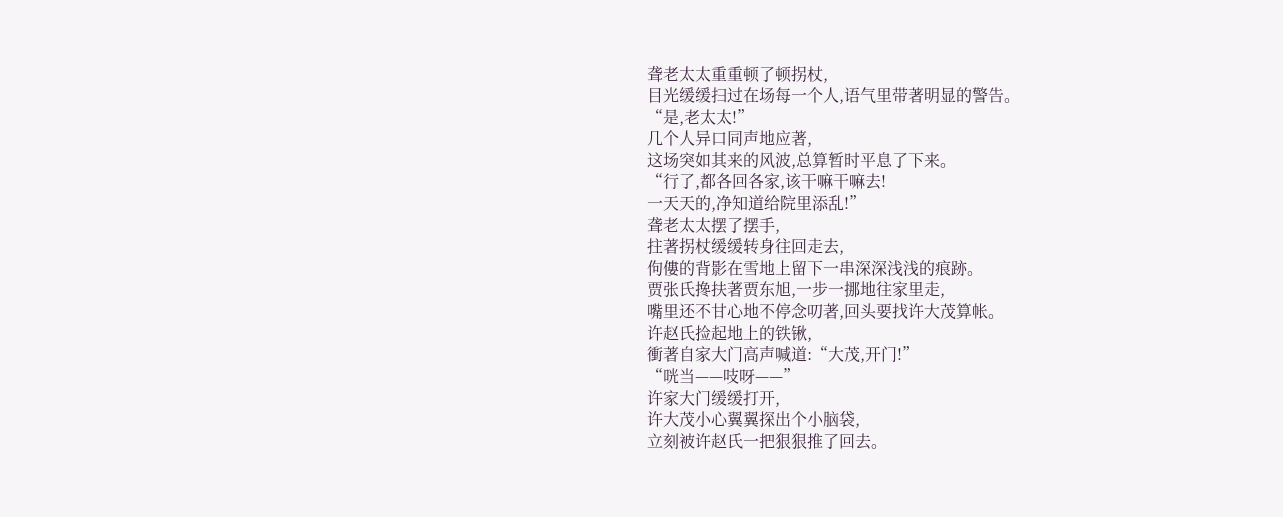聋老太太重重顿了顿拐杖,
目光缓缓扫过在场每一个人,语气里带著明显的警告。
“是,老太太!”
几个人异口同声地应著,
这场突如其来的风波,总算暂时平息了下来。
“行了,都各回各家,该干嘛干嘛去!
一天天的,净知道给院里添乱!”
聋老太太摆了摆手,
拄著拐杖缓缓转身往回走去,
佝僂的背影在雪地上留下一串深深浅浅的痕跡。
贾张氏搀扶著贾东旭,一步一挪地往家里走,
嘴里还不甘心地不停念叨著,回头要找许大茂算帐。
许赵氏捡起地上的铁锹,
衝著自家大门高声喊道:“大茂,开门!”
“咣当——吱呀——”
许家大门缓缓打开,
许大茂小心翼翼探出个小脑袋,
立刻被许赵氏一把狠狠推了回去。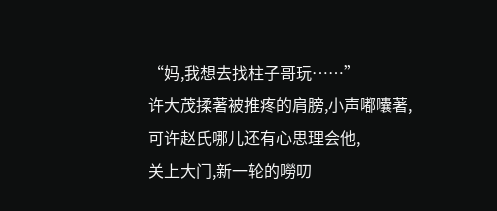“妈,我想去找柱子哥玩……”
许大茂揉著被推疼的肩膀,小声嘟囔著,
可许赵氏哪儿还有心思理会他,
关上大门,新一轮的嘮叨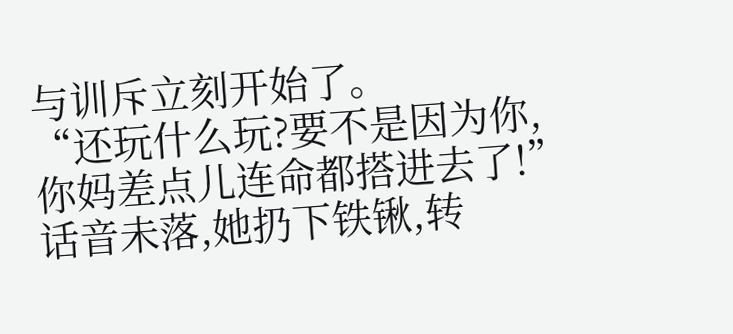与训斥立刻开始了。
“还玩什么玩?要不是因为你,你妈差点儿连命都搭进去了!”
话音未落,她扔下铁锹,转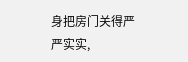身把房门关得严严实实,